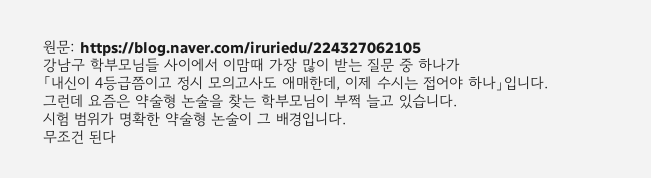원문: https://blog.naver.com/iruriedu/224327062105
강남구 학부모님들 사이에서 이맘때 가장 많이 받는 질문 중 하나가
「내신이 4등급쯤이고 정시 모의고사도 애매한데, 이제 수시는 접어야 하나」입니다.
그런데 요즘은 약술형 논술을 찾는 학부모님이 부쩍 늘고 있습니다.
시험 범위가 명확한 약술형 논술이 그 배경입니다.
무조건 된다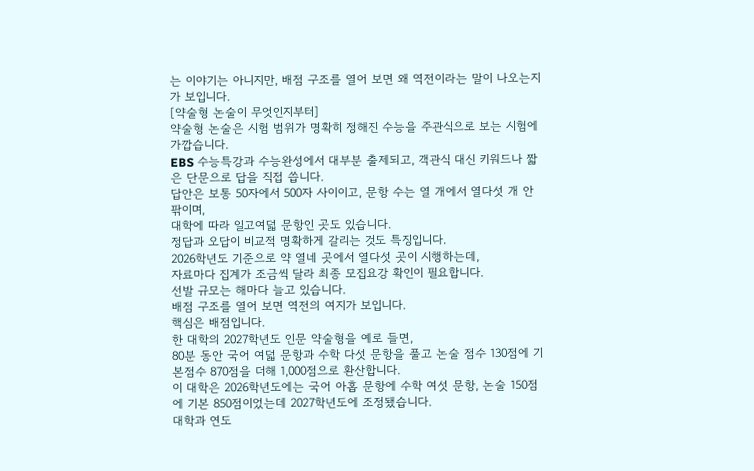는 이야기는 아니지만, 배점 구조를 열어 보면 왜 역전이라는 말이 나오는지가 보입니다.
[약술형 논술이 무엇인지부터]
약술형 논술은 시험 범위가 명확히 정해진 수능을 주관식으로 보는 시험에 가깝습니다.
EBS 수능특강과 수능완성에서 대부분 출제되고, 객관식 대신 키워드나 짧은 단문으로 답을 직접 씁니다.
답안은 보통 50자에서 500자 사이이고, 문항 수는 열 개에서 열다섯 개 안팎이며,
대학에 따라 일고여덟 문항인 곳도 있습니다.
정답과 오답이 비교적 명확하게 갈리는 것도 특징입니다.
2026학년도 기준으로 약 열네 곳에서 열다섯 곳이 시행하는데,
자료마다 집계가 조금씩 달라 최종 모집요강 확인이 필요합니다.
선발 규모는 해마다 늘고 있습니다.
배점 구조를 열어 보면 역전의 여지가 보입니다.
핵심은 배점입니다.
한 대학의 2027학년도 인문 약술형을 예로 들면,
80분 동안 국어 여덟 문항과 수학 다섯 문항을 풀고 논술 점수 130점에 기본점수 870점을 더해 1,000점으로 환산합니다.
이 대학은 2026학년도에는 국어 아홉 문항에 수학 여섯 문항, 논술 150점에 기본 850점이었는데 2027학년도에 조정됐습니다.
대학과 연도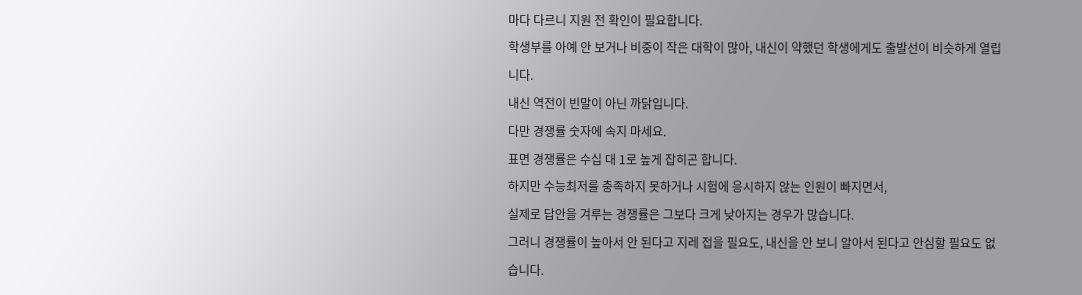마다 다르니 지원 전 확인이 필요합니다.
학생부를 아예 안 보거나 비중이 작은 대학이 많아, 내신이 약했던 학생에게도 출발선이 비슷하게 열립니다.
내신 역전이 빈말이 아닌 까닭입니다.
다만 경쟁률 숫자에 속지 마세요.
표면 경쟁률은 수십 대 1로 높게 잡히곤 합니다.
하지만 수능최저를 충족하지 못하거나 시험에 응시하지 않는 인원이 빠지면서,
실제로 답안을 겨루는 경쟁률은 그보다 크게 낮아지는 경우가 많습니다.
그러니 경쟁률이 높아서 안 된다고 지레 접을 필요도, 내신을 안 보니 알아서 된다고 안심할 필요도 없습니다.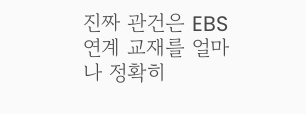진짜 관건은 EBS 연계 교재를 얼마나 정확히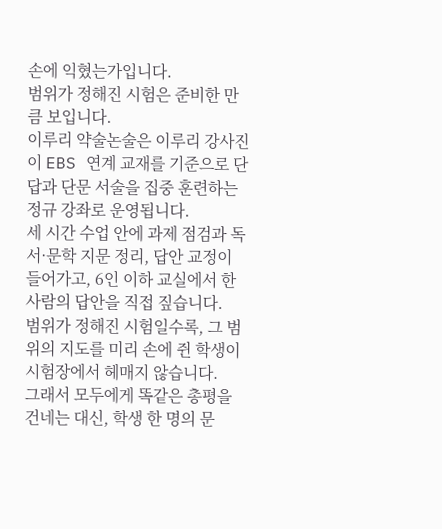손에 익혔는가입니다.
범위가 정해진 시험은 준비한 만큼 보입니다.
이루리 약술논술은 이루리 강사진이 EBS 연계 교재를 기준으로 단답과 단문 서술을 집중 훈련하는 정규 강좌로 운영됩니다.
세 시간 수업 안에 과제 점검과 독서·문학 지문 정리, 답안 교정이 들어가고, 6인 이하 교실에서 한 사람의 답안을 직접 짚습니다.
범위가 정해진 시험일수록, 그 범위의 지도를 미리 손에 쥔 학생이 시험장에서 헤매지 않습니다.
그래서 모두에게 똑같은 총평을 건네는 대신, 학생 한 명의 문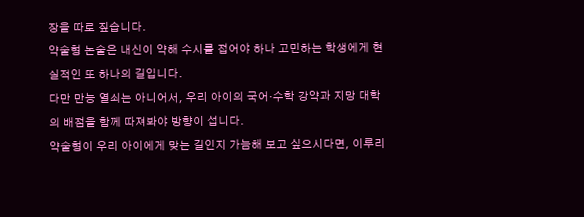장을 따로 짚습니다.
약술형 논술은 내신이 약해 수시를 접어야 하나 고민하는 학생에게 현실적인 또 하나의 길입니다.
다만 만능 열쇠는 아니어서, 우리 아이의 국어·수학 강약과 지망 대학의 배점을 함께 따져봐야 방향이 섭니다.
약술형이 우리 아이에게 맞는 길인지 가늠해 보고 싶으시다면, 이루리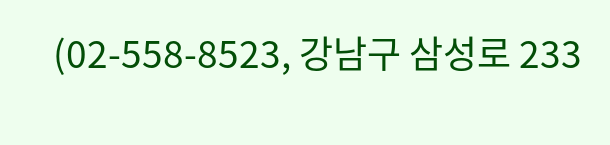(02-558-8523, 강남구 삼성로 233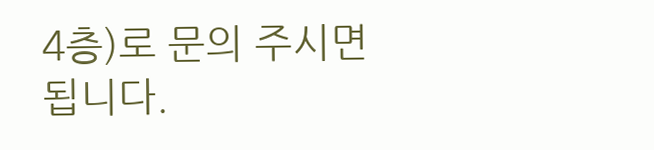4층)로 문의 주시면 됩니다.